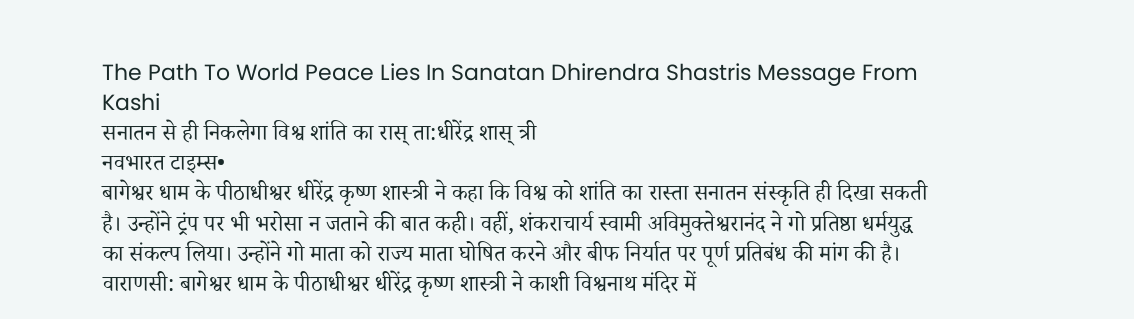The Path To World Peace Lies In Sanatan Dhirendra Shastris Message From Kashi
सनातन से ही निकलेगा विश्व शांति का रास् ता:धीरेंद्र शास् त्री
नवभारत टाइम्स•
बागेश्वर धाम के पीठाधीश्वर धीरेंद्र कृष्ण शास्त्री ने कहा कि विश्व को शांति का रास्ता सनातन संस्कृति ही दिखा सकती है। उन्होंने ट्रंप पर भी भरोसा न जताने की बात कही। वहीं, शंकराचार्य स्वामी अविमुक्तेश्वरानंद ने गो प्रतिष्ठा धर्मयुद्ध का संकल्प लिया। उन्होंने गो माता को राज्य माता घोषित करने और बीफ निर्यात पर पूर्ण प्रतिबंध की मांग की है।
वाराणसी: बागेश्वर धाम के पीठाधीश्वर धीरेंद्र कृष्ण शास्त्री ने काशी विश्वनाथ मंदिर में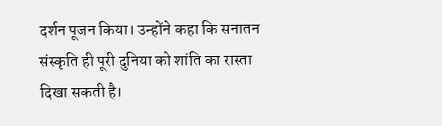दर्शन पूजन किया। उन्होंने कहा कि सनातन संस्कृति ही पूरी दुनिया को शांति का रास्ता दिखा सकती है।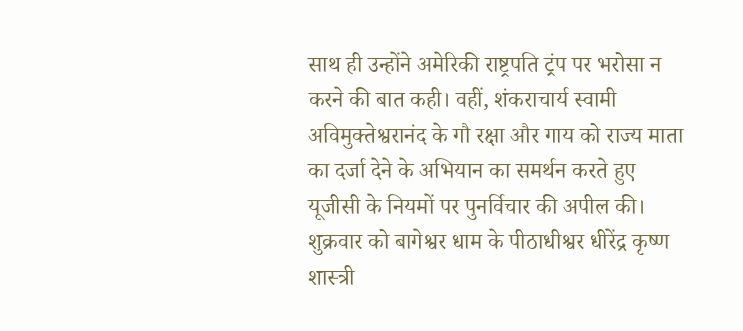साथ ही उन्होंने अमेरिकी राष्ट्रपति ट्रंप पर भरोसा न करने की बात कही। वहीं, शंकराचार्य स्वामी अविमुक्तेश्वरानंद के गौ रक्षा और गाय को राज्य माता का दर्जा देने के अभियान का समर्थन करते हुए यूजीसी के नियमों पर पुनर्विचार की अपील की।
शुक्रवार को बागेश्वर धाम के पीठाधीश्वर धीरेंद्र कृष्ण शास्त्री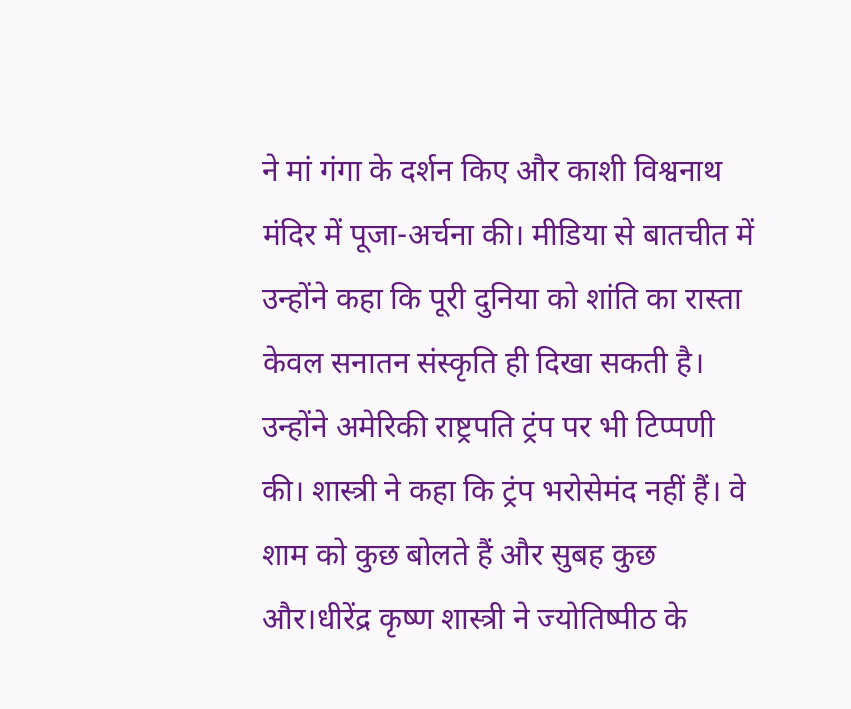ने मां गंगा के दर्शन किए और काशी विश्वनाथ मंदिर में पूजा-अर्चना की। मीडिया से बातचीत में उन्होंने कहा कि पूरी दुनिया को शांति का रास्ता केवल सनातन संस्कृति ही दिखा सकती है। उन्होंने अमेरिकी राष्ट्रपति ट्रंप पर भी टिप्पणी की। शास्त्री ने कहा कि ट्रंप भरोसेमंद नहीं हैं। वे शाम को कुछ बोलते हैं और सुबह कुछ और।धीरेंद्र कृष्ण शास्त्री ने ज्योतिष्पीठ के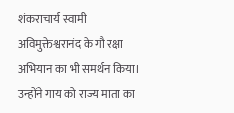शंकराचार्य स्वामी अविमुक्तेश्वरानंद के गौ रक्षा अभियान का भी समर्थन किया। उन्होंने गाय को राज्य माता का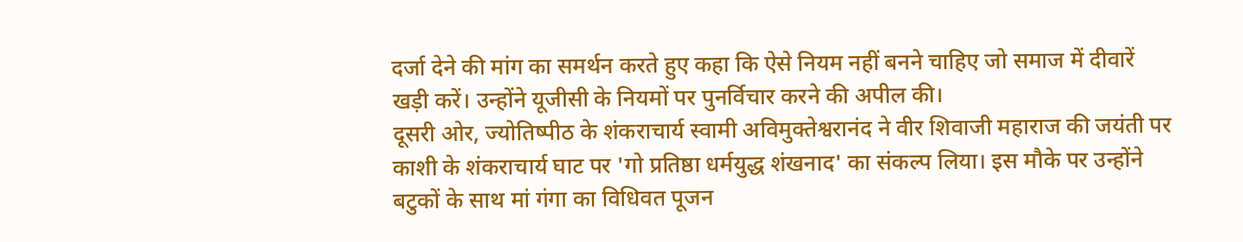दर्जा देने की मांग का समर्थन करते हुए कहा कि ऐसे नियम नहीं बनने चाहिए जो समाज में दीवारें खड़ी करें। उन्होंने यूजीसी के नियमों पर पुनर्विचार करने की अपील की।
दूसरी ओर, ज्योतिष्पीठ के शंकराचार्य स्वामी अविमुक्तेश्वरानंद ने वीर शिवाजी महाराज की जयंती पर काशी के शंकराचार्य घाट पर 'गो प्रतिष्ठा धर्मयुद्ध शंखनाद' का संकल्प लिया। इस मौके पर उन्होंने बटुकों के साथ मां गंगा का विधिवत पूजन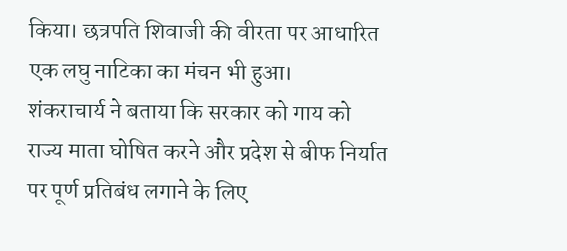किया। छत्रपति शिवाजी की वीरता पर आधारित एक लघु नाटिका का मंचन भी हुआ।
शंकराचार्य ने बताया कि सरकार को गाय को राज्य माता घोषित करने और प्रदेश से बीफ निर्यात पर पूर्ण प्रतिबंध लगाने के लिए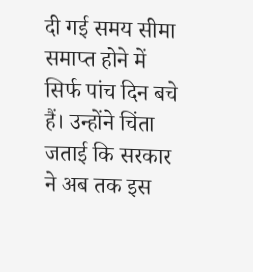दी गई समय सीमा समाप्त होने में सिर्फ पांच दिन बचे हैं। उन्होंने चिंता जताई कि सरकार ने अब तक इस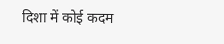दिशा में कोई कदम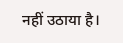नहीं उठाया है।